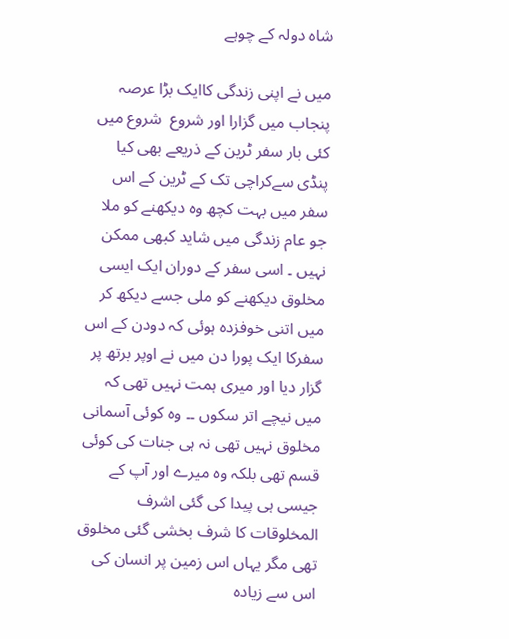شاہ دولہ کے چوہے

میں نے اپنی زندگی کاایک بڑا عرصہ پنجاب میں گزارا اور شروع  شروع میں کئی بار سفر ٹرین کے ذریعے بھی کیا  پنڈی سےکراچی تک کے ٹرین کے اس سفر میں بہت کچھ وہ دیکھنے کو ملا جو عام زندگی میں شاید کبھی ممکن نہیں ۔ اسی سفر کے دوران ایک ایسی مخلوق دیکھنے کو ملی جسے دیکھ کر میں اتنی خوفزدہ ہوئی کہ دودن کے اس سفرکا ایک پورا دن میں نے اوپر برتھ پر گزار دیا اور میری ہمت نہیں تھی کہ میں نیچے اتر سکوں ۔۔ وہ کوئی آسمانی مخلوق نہیں تھی نہ ہی جنات کی کوئی قسم تھی بلکہ وہ میرے اور آپ کے جیسی ہی پیدا کی گئی اشرف المخلوقات کا شرف بخشی گئی مخلوق تھی مگر یہاں اس زمین پر انسان کی اس سے زیادہ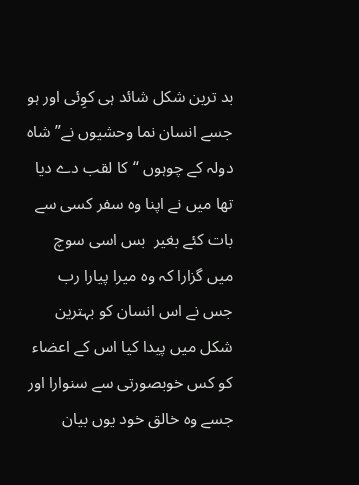بد ترین شکل شائد ہی کوِئی اور ہو جسے انسان نما وحشیوں نے” شاہ دولہ کے چوہوں “کا لقب دے دیا تھا میں نے اپنا وہ سفر کسی سے بات کئے بغیر  بس اسی سوچ میں گزارا کہ وہ میرا پیارا رب جس نے اس انسان کو بہترین شکل میں پیدا کیا اس کے اعضاء کو کس خوبصورتی سے سنوارا اور جسے وہ خالق خود یوں بیان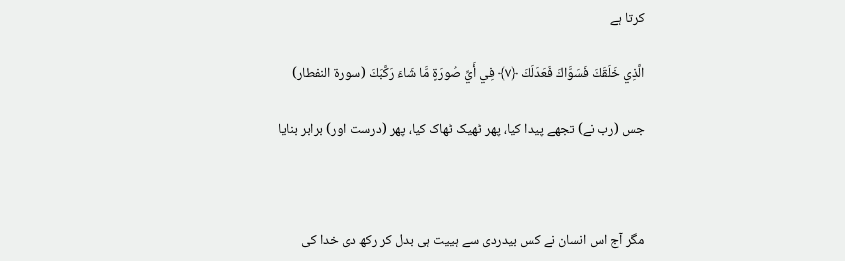کرتا ہے

الَّذِي خَلَقَكَ فَسَوَّاكَ فَعَدَلَكَ ﴿٧﴾ فِي أَيِّ صُورَةٍ مَّا شَاءَ رَكَّبَكَ (سورۃ النفطار)

جس (رب نے) تجھے پیدا کیا، پھر ٹھیک ٹھاک کیا، پھر (درست اور) برابر بنایا



مگر آج اس انسان نے کس بیدردی سے ہییت ہی بدل کر رکھ دی خدا کی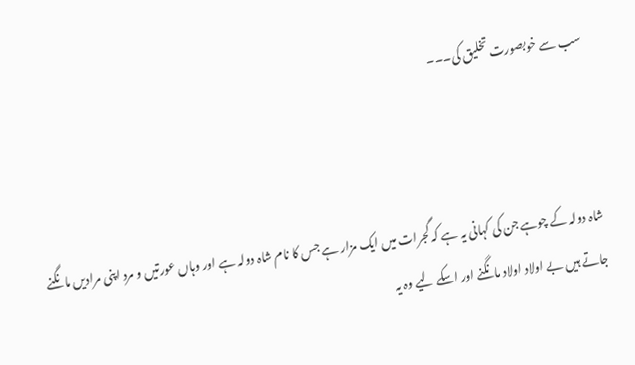سب سے خوبصورت تخلیق کی۔۔۔



شاہ دولہ کے چوہے جن کی کہانی یہ ہے کہ گجرات میں ایک مزار ہے جس کا نام شاہ دولہ ہے اور وہاں عورتیں و مرد اپنی مرادیں مانگنے جاتے ہیں بے اولاد اولاد مانگنے اور اسکے لیے وہ یہ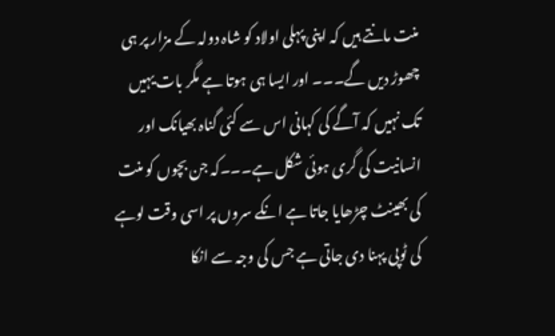منت مانتے ہیں کہ اپنی پہلی اولاد کو شاہ دولہ کے مزار پر ہی چھوڑ دیں گے۔۔۔ اور ایسا ہی ہوتا ہے مگر بات یہیں  تک نہیں کہ آگے کی کہانی اس سے کئی گناہ بھیانک اور انسانیت کی گری ہوئی شکل ہے۔۔۔کہ جن بچوں کو منت کی بھینٹ چڑھایا جاتا ہے انکے سروں پر اسی وقت لوہے کی ٹوپی پہنا دی جاتی ہے جس کی وجہ سے انکا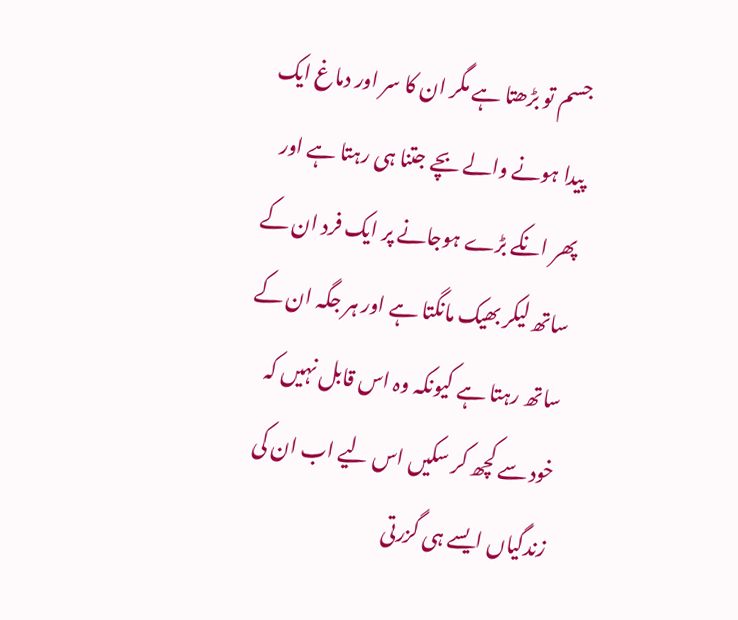جسم تو بڑھتا ہے مگر ان کا سر اور دماغ ایک پیدا ہونے والے بچے جتنا ہی رہتا ہے اور پھر انکے بڑے ہوجانے پر ایک فرد ان کے ساتھ لیکر بھیک مانگتا ہے اور ہر جگہ ان کے ساتھ رہتا ہے کیونکہ وہ اس قابل نہیں کہ خود سے کچھ کر سکیں اس لیے اب ان کی زندگیاں ایسے ہی گزرتی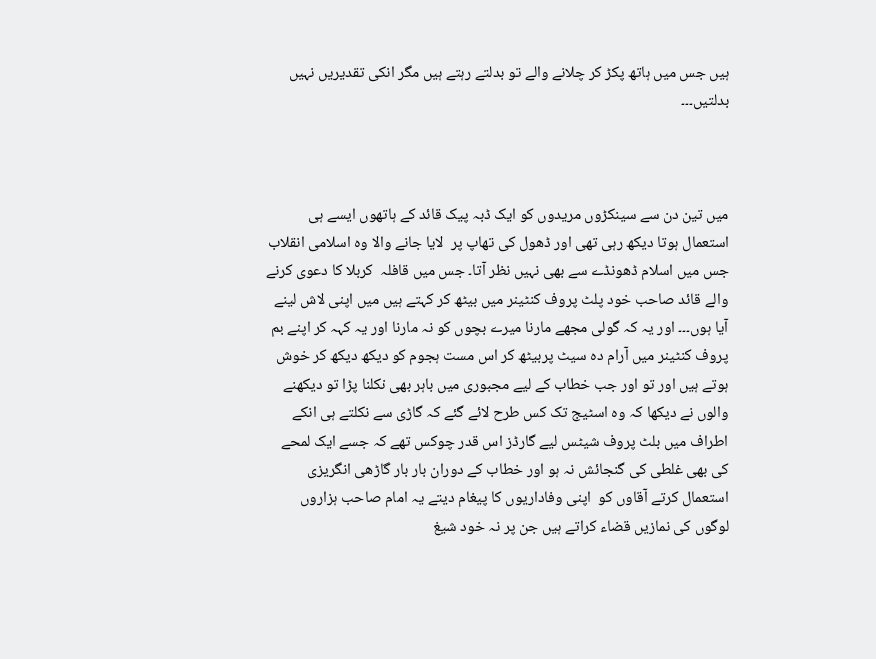ہیں جس میں ہاتھ پکڑ کر چلانے والے تو بدلتے رہتے ہیں مگر انکی تقدیریں نہیں بدلتیں۔۔۔



میں تین دن سے سینکڑوں مریدوں کو ایک ڈبہ پیک قائد کے ہاتھوں ایسے ہی استعمال ہوتا دیکھ رہی تھی اور ڈھول کی تھاپ پر  لایا جانے والا وہ اسلامی انقلاب جس میں اسلام ڈھونڈے سے بھی نہیں نظر آتا۔ جس میں قافلہ  کربلا کا دعوی کرنے والے قائد صاحب خود پلٹ پروف کنٹینر میں بیٹھ کر کہتے ہیں میں اپنی لاش لینے آیا ہوں۔۔۔ اور یہ کہ گولی مجھے مارنا میرے بچوں کو نہ مارنا اور یہ کہہ کر اپنے بم پروف کنٹینر میں آرام دہ سیٹ پربیٹھ کر اس مست ہجوم کو دیکھ دیکھ کر خوش ہوتے ہیں اور تو اور جب خطاب کے لیے مجبوری میں باہر بھی نکلنا پڑا تو دیکھنے والوں نے دیکھا کہ وہ اسٹیج تک کس طرح لائے گئے کہ گاڑی سے نکلتے ہی انکے اطراف میں بلٹ پروف شیٹس لیے گارڈز اس قدر چوکس تھے کہ جسے ایک لمحے کی بھی غلطی کی گنجائش نہ ہو اور خطاب کے دوران بار بار گاڑھی انگریزی استعمال کرتے آقاوں کو  اپنی وفاداریوں کا پیغام دیتے یہ امام صاحب ہزاروں لوگوں کی نمازیں قضاء کراتے ہیں جن پر نہ خود شیغ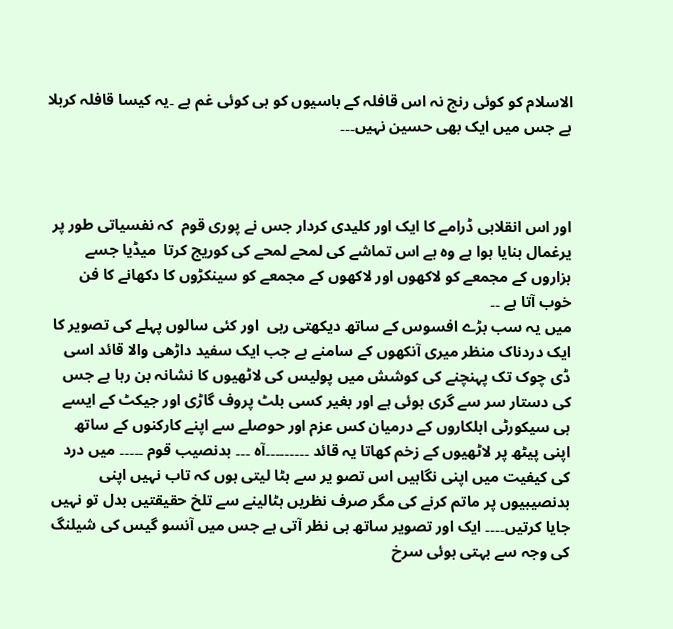الاسلام کو کوئی رنج نہ اس قافلہ کے باسیوں کو ہی کوئی غم ہے ۔یہ کیسا قافلہ کربلا ہے جس میں ایک بھی حسین نہیں۔۔۔



اور اس انقلابی ڈرامے کا ایک اور کلیدی کردار جس نے پوری قوم  کہ نفسیاتی طور پر یرغمال بنایا ہوا ہے وہ ہے اس تماشے کی لمحے لمحے کی کوریج کرتا  میڈیا جسے  ہزاروں کے مجمعے کو لاکھوں اور لاکھوں کے مجمعے کو سینکڑوں کا دکھانے کا فن خوب آتا ہے ۔۔
میں یہ سب بڑے افسوس کے ساتھ دیکھتی رہی  اور کئی سالوں پہلے کی تصویر کا ایک دردناک منظر میری آنکھوں کے سامنے ہے جب ایک سفید داڑھی والا قائد اسی ڈی چوک تک پہنچنے کی کوشش میں پولیس کی لاٹھیوں کا نشانہ بن رہا ہے جس کی دستار سر سے گری ہوئی ہے اور بغیر کسی بلٹ پروف گاڑی اور جیکٹ کے ایسے ہی سیکورٹی اہلکاروں کے درمیان کس عزم اور حوصلے سے اپنے کارکنوں کے ساتھ اپنی پیٹھ پر لاٹھیوں کے زخم کھاتا یہ قائد ۔۔۔۔۔۔۔۔۔آہ ۔۔۔ بدنصیب قوم ۔۔۔۔۔ میں درد کی کیفیت میں اپنی نگاہیں اس تصو یر سے ہٹا لیتی ہوں کہ تاب نہیں اپنی بدنصیبیوں پر ماتم کرنے کی مگر صرف نظریں ہٹالینے سے تلخ حقیقتیں بدل تو نہیں جایا کرتیں۔۔۔۔ ایک اور تصویر ساتھ ہی نظر آتی ہے جس میں آنسو گیس کی شیلنگ کی وجہ سے بہتی ہوئی سرخ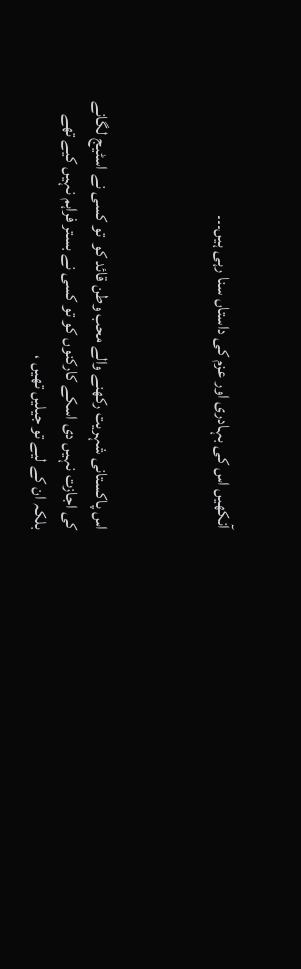آنکھیں اس کی بہادری اور عزم کی داستاں سنا رہی ہیں۔۔۔



اس پاکستانی شہریت رکھنے والے محب وطن قائد کو  تو کسی نے اسٹیج لگانے کی اجازت نہیں دی اسکے کارکنوں کو تو کسی نے بستر فراہم نہیں کیے تھے بلکہ ان کے لیے تو جیلیں تھیں ،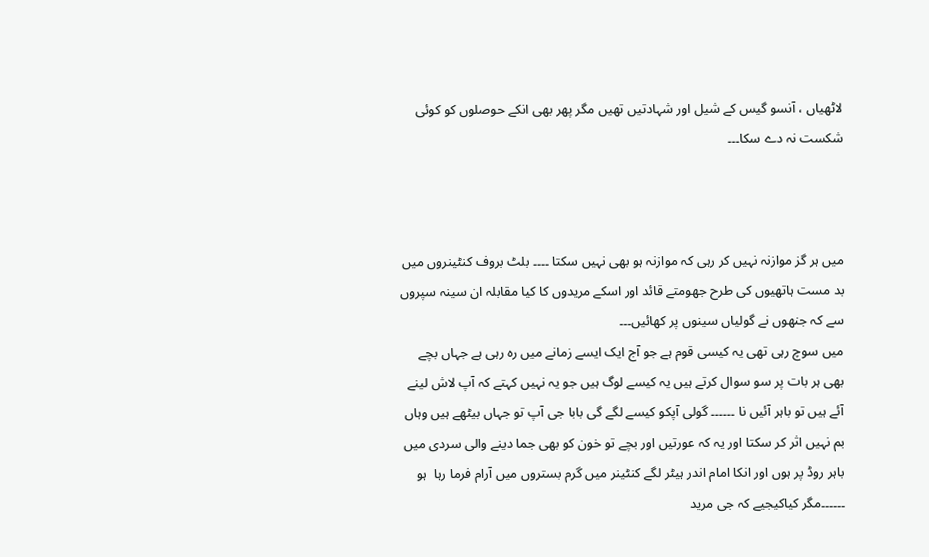لاٹھیاں ، آنسو گیس کے شیل اور شہادتیں تھیں مگر پھر بھی انکے حوصلوں کو کوئی شکست نہ دے سکا۔۔۔



میں ہر گز موازنہ نہیں کر رہی کہ موازنہ ہو بھی نہیں سکتا ۔۔۔۔ بلٹ بروف کنٹینروں میں بد مست ہاتھیوں کی طرح جھومتے قائد اور اسکے مریدوں کا کیا مقابلہ ان سینہ سپروں سے کہ جنھوں نے گولیاں سینوں پر کھائیں۔۔۔
میں سوچ رہی تھی یہ کیسی قوم ہے جو آج ایک ایسے زمانے میں رہ رہی ہے جہاں بچے بھی ہر بات پر سو سوال کرتے ہیں یہ کیسے لوگ ہیں جو یہ نہیں کہتے کہ آپ لاش لینے آئے ہیں تو باہر آئیں نا ۔۔۔۔۔۔ گولی آپکو کیسے لگے گی بابا جی آپ تو جہاں بیٹھے ہیں وہاں بم نہیں اثر کر سکتا اور یہ کہ عورتیں اور بچے تو خون کو بھی جما دینے والی سردی میں باہر روڈ پر ہوں اور انکا امام اندر ہیٹر لگے کنٹینر میں گرم بستروں میں آرام فرما رہا  ہو ۔۔۔۔۔۔مگر کیاکیجیے کہ جی مرید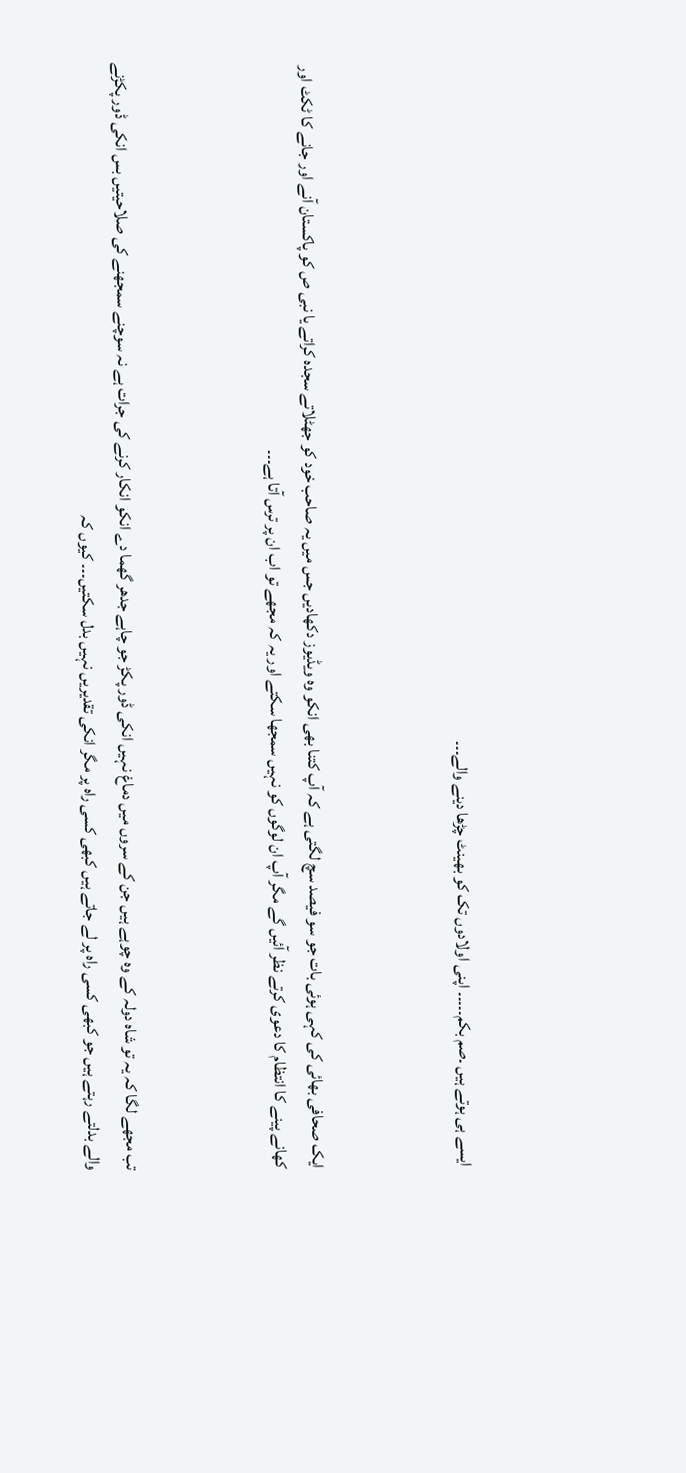ایسے ہی ہوتے ہیں ۔صم بکم۔۔۔۔۔ اپنی اولادوں تک کو بھینٹ چڑھا دینے والے۔۔۔



ایک صحافی بھائی کی کہی ہوئی بات جو سو فیصد سچ لگتی ہے کہ آپ کتنا بھی انکو وہ ویڈیوز دکھادیں جس میں یہ صاحب خود کو جھٹلاتے سجدہ کراتے یا نبی ص کو پاکستان آنے اور جانے کا ٹکٹ اور کھانے پینے کا انتظام کا دعوی کرتے نظر آئیں گے مگر آپ ان لوگوں کو نہیں سمجھا سکتے اور یہ کہ مجھے تو اب ان پر ترس آتا ہے۔۔۔



تب مجھے لگا کہ یہ تو شاہ دولہ کے وہ چوہے ہیں جن کے سروں میں دماغ نہیں انکی ڈور پکڑ جو چاہے جدھر گھما دے انکو انکار کرنے کی جرات ہے نہ سوچنے سمجھنے کی صلاحیتیں بس انکی ڈور پکڑنے والے بدلتے رہتے ہیں جو کبھی کسی راہ پر لے جاتے ہیں کبھی کسی راہ پر مگر انکی تقدیریں نہیں بدل سکتیں۔۔۔ کیوں کہ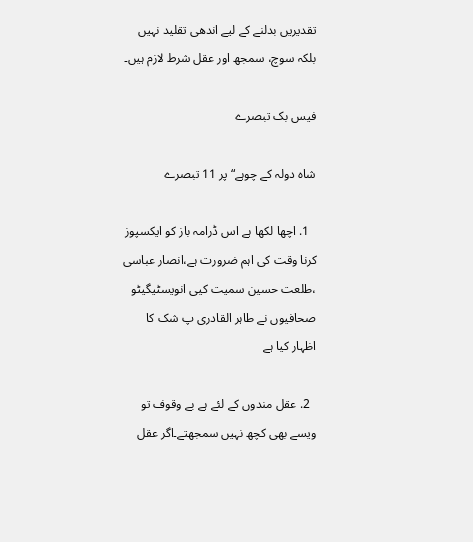تقدیریں بدلنے کے لیے اندھی تقلید نہیں بلکہ سوچ، سمجھ اور عقل شرط لازم ہیں۔

فیس بک تبصرے

شاہ دولہ کے چوہے“ پر 11 تبصرے

  1. اچھا لکھا ہے اس ڈرامہ باز کو ایکسپوز کرنا وقت کی اہم ضرورت ہے،انصار عباسی ،طلعت حسین سمیت کیی انویسٹیگیٹو صحافیوں نے طاہر القادری پ شک کا اظہار کیا ہے

  2. عقل مندوں کے لئے ہے بے وقوف تو ویسے بھی کچھ نہیں سمجھتے۔اگر عقل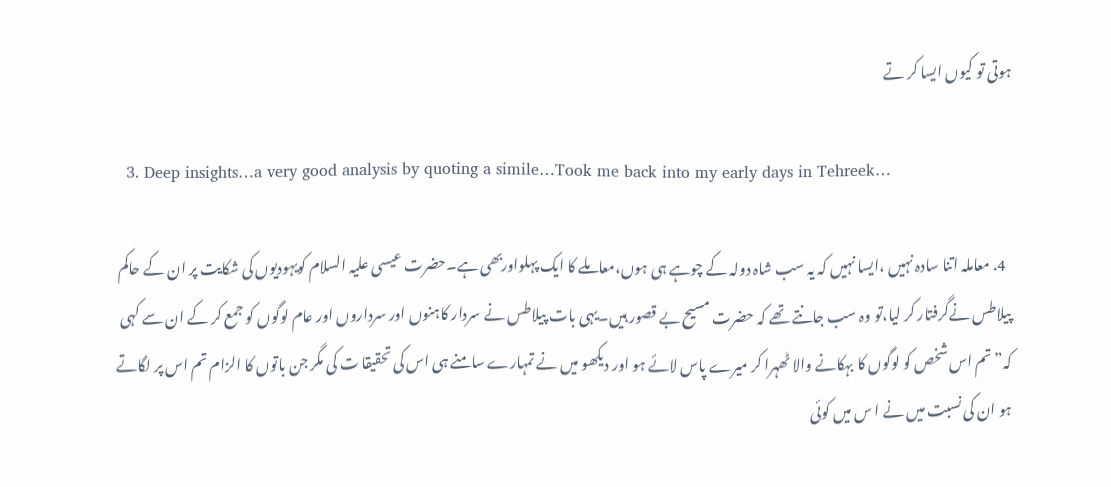ہوتی تو کیوں ایسا کر تے

  3. Deep insights…a very good analysis by quoting a simile…Took me back into my early days in Tehreek…

  4. معاملہ اتنا سادہ نہیں ،ایسا نہیں کہ یہ سب شاہ دولہ کے چوہے ہی ہوں،معاملے کا ایک پہلواوربھی ہے۔حضرت عیسی علیہ السلام کویہودیوں کی شکایت پر ان کے حاکم پیلاطس نےگرفتار کر لیا،تو وہ سب جانتے تھے کہ حضرت مسیح بے قصور ہیں۔یہی بات پیلاطس نے سردار کاہنوں اور سرداروں اور عام لوگوں کو جمع کر کے ان سے کہی کہ” تم اس شخص کو لوگوں کا بہکانے والا ٹھہرا کر میرے پاس لائے ہو اور دیکھو میں نے تمہارے سامنے ہی اس کی تحقیقا ت کی مگر جن باتوں کا الزام تم اس پر لگاتے ہو ان کی نسبت میں نے ا س میں کوئی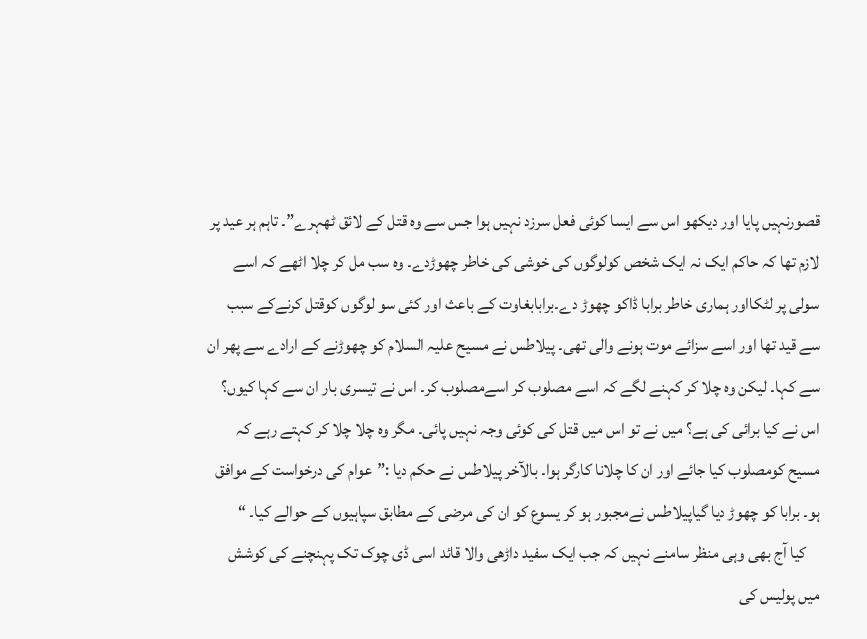قصورنہیں پایا اور دیکھو اس سے ایسا کوئی فعل سرزد نہیں ہوا جس سے وہ قتل کے لائق ٹھہرے”۔ تاہم ہر عید پر لازم تھا کہ حاکم ایک نہ ایک شخص کولوگوں کی خوشی کی خاطر چھوڑدے۔ وہ سب مل کر چلا اٹھے کہ اسے سولی پر لٹکااور ہماری خاطر برابا ڈاکو چھوڑ دے۔برابابغاوت کے باعث اور کئی سو لوگوں کوقتل کرنےکے سبب سے قید تھا اور اسے سزائے موت ہونے والی تھی۔ پیلاطس نے مسیح علیہ السلام کو چھوڑنے کے ارادے سے پھر ان سے کہا۔ لیکن وہ چلا کر کہنے لگے کہ اسے مصلوب کر اسےمصلوب کر۔ اس نے تیسری بار ان سے کہا کیوں؟ اس نے کیا برائی کی ہے؟ میں نے تو اس میں قتل کی کوئی وجہ نہیں پائی۔ مگر وہ چلا چلا کر کہتے رہے کہ مسیح کومصلوب کیا جائے اور ان کا چلانا کارگر ہوا۔ بالآخر پیلاطس نے حکم دیا :”عوام کی درخواست کے موافق ہو۔ برابا کو چھوڑ دیا گیاپیلاطس نےمجبور ہو کر یسوع کو ان کی مرضی کے مطابق سپاہیوں کے حوالے کیا۔ “
    کیا آج بھی وہی منظر سامنے نہیں کہ جب ایک سفید داڑھی والا قائد اسی ڈی چوک تک پہنچنے کی کوشش میں پولیس کی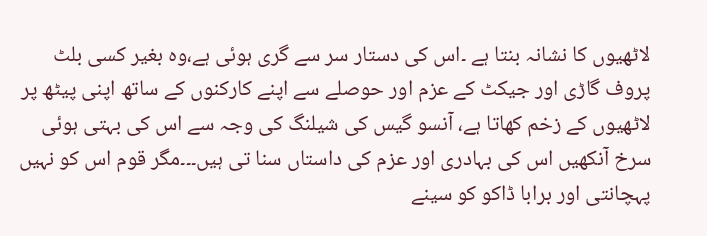لاٹھیوں کا نشانہ بنتا ہے ۔اس کی دستار سر سے گری ہوئی ہے،وہ بغیر کسی بلٹ پروف گاڑی اور جیکٹ کے عزم اور حوصلے سے اپنے کارکنوں کے ساتھ اپنی پیٹھ پر لاٹھیوں کے زخم کھاتا ہے، آنسو گیس کی شیلنگ کی وجہ سے اس کی بہتی ہوئی سرخ آنکھیں اس کی بہادری اور عزم کی داستاں سنا تی ہیں۔۔۔مگر قوم اس کو نہیں پہچانتی اور برابا ڈاکو کو سینے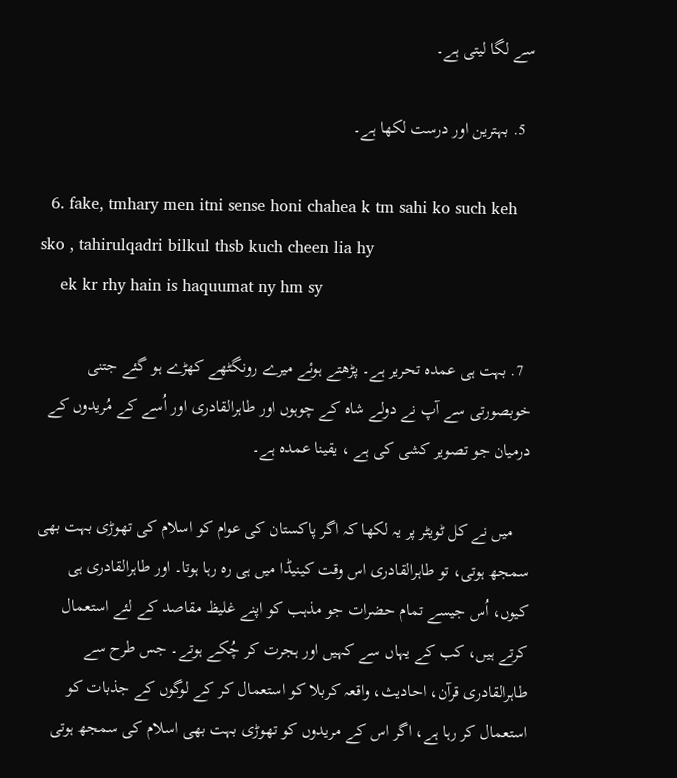سے لگا لیتی ہے۔

  5. بہترین اور درست لکھا ہے۔

  6. fake, tmhary men itni sense honi chahea k tm sahi ko such keh sko , tahirulqadri bilkul thsb kuch cheen lia hy
    ek kr rhy hain is haquumat ny hm sy

  7. بہت ہی عمدہ تحریر ہے۔ پڑھتے ہوئے میرے رونگٹھے کھڑے ہو گئے جتنی خوبصورتی سے آپ نے دولے شاہ کے چوہوں اور طاہرالقادری اور اُسے کے مُریدوں کے درمیان جو تصویر کشی کی ہے ، یقینا عمدہ ہے۔

    میں نے کل ٹویٹر پر یہ لکھا کہ اگر پاکستان کی عوام کو اسلام کی تھوڑی بہت بھی سمجھ ہوتی، تو طاہرالقادری اس وقت کینیڈا میں ہی رہ رہا ہوتا۔ اور طاہرالقادری ہی کیوں، اُس جیسے تمام حضرات جو مذہب کو اپنے غلیظ مقاصد کے لئے استعمال کرتے ہیں، کب کے یہاں سے کہیں اور ہجرت کر چُکے ہوتے۔ جس طرح سے طاہرالقادری قرآن، احادیث، واقعہ کربلا کو استعمال کر کے لوگوں کے جذبات کو استعمال کر رہا ہے، اگر اس کے مریدوں کو تھوڑی بہت بھی اسلام کی سمجھ ہوتی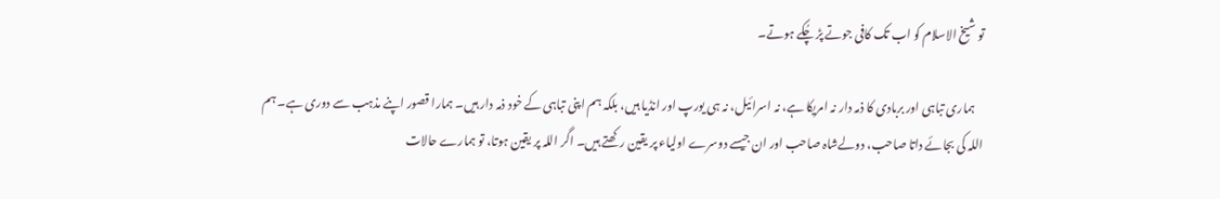تو شیخ الاسلام کو اب تک کافی جوتے پڑ چُکے ہوتے۔

    ہماری تباہی اور بربادی کا ذمہ دار نہ امریکا ہے، نہ اسرائیل، نہ ہی یورپ اور انڈیا ہیں، بلکہ ہم اپنی تباہی کے خود ذمہ دار ہیں۔ ہمارا قصور اپنے مذہب سے دوری ہے۔ ہم اللہ کی بجائے داتا صاحب، دولےشاہ صاحب اور ان جیسے دوسرے اولیاء پر یقین رکھتے ہیں۔ اگر اللہ پر یقین ہوتا، تو ہمارے حالات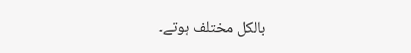بالکل مختلف ہوتے۔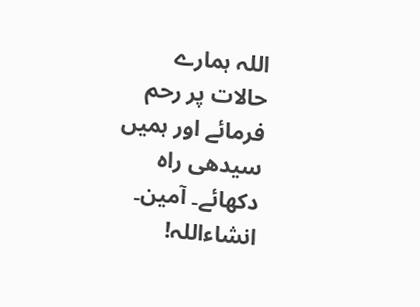اللہ ہمارے حالات پر رحم فرمائے اور ہمیں سیدھی راہ دکھائے۔ آمین۔ انشاءاللہ!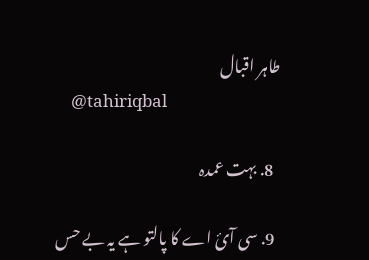طاہر اقبال
    @tahiriqbal

  8. بہت عمدہ

  9. سی آئ اے کا پالتو ہے یہ بے حس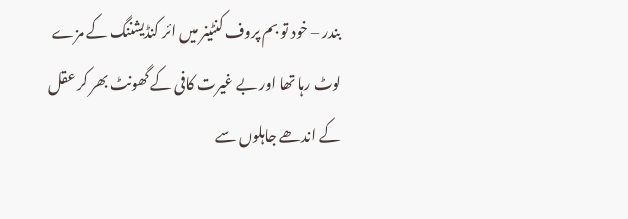بندر – خود تو بم پروف کنٹینر میں ائر کنڈیشننگ کے مزے لوٹ رہا تھا اور بے غیرت کافی کے گھونٹ بھر کر عقل کے اندھے جاہلوں سے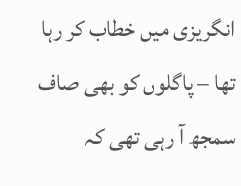انگریزی میں خطاب کر رہا تھا – پاگلوں کو بھی صاف سمجھ آ رہی تھی کہ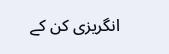انگریزی کن کے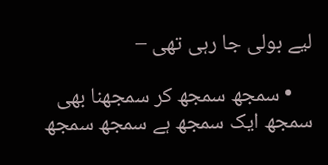لیے بولی جا رہی تھی –

    • سمجھ سمجھ کر سمجھنا بھی سمجھ ایک سمجھ ہے سمجھ سمجھ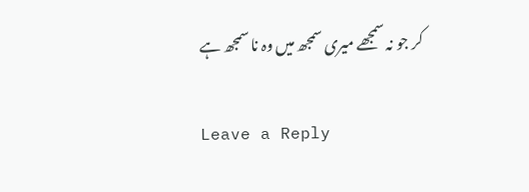کر جو نہ سمجھے میری سمجھ میں وہ نا سمجھ ہے

Leave a Reply